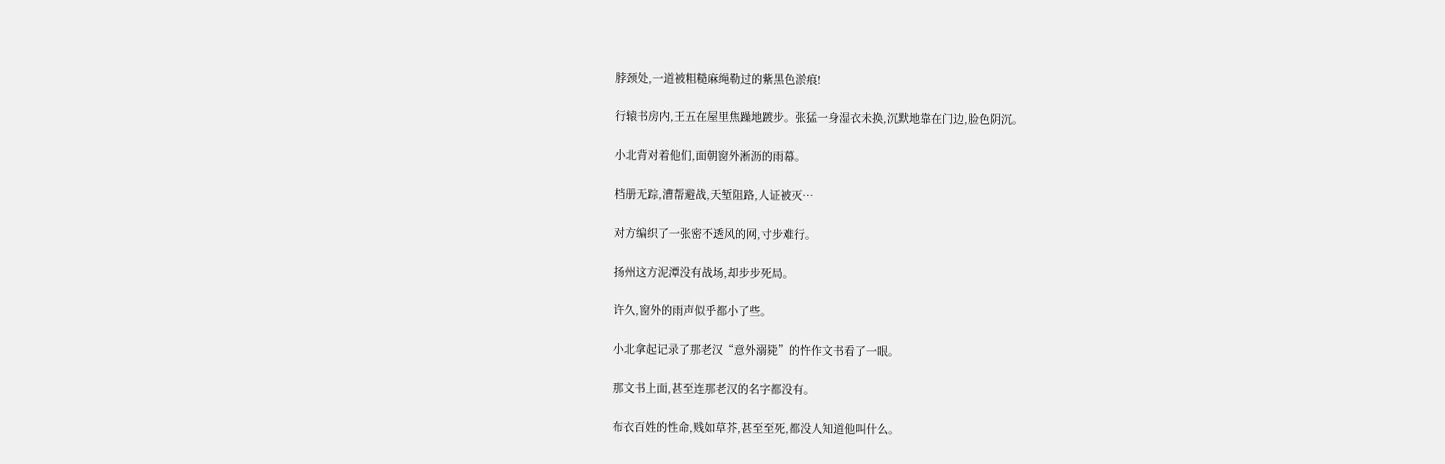脖颈处,一道被粗糙麻绳勒过的紫黑色淤痕!

行辕书房内,王五在屋里焦躁地踱步。张猛一身湿衣未换,沉默地靠在门边,脸色阴沉。

小北背对着他们,面朝窗外淅沥的雨幕。

档册无踪,漕帮避战,天堑阻路,人证被灭…

对方编织了一张密不透风的网,寸步难行。

扬州这方泥潭没有战场,却步步死局。

许久,窗外的雨声似乎都小了些。

小北拿起记录了那老汉“意外溺毙”的忤作文书看了一眼。

那文书上面,甚至连那老汉的名字都没有。

布衣百姓的性命,贱如草芥,甚至至死,都没人知道他叫什么。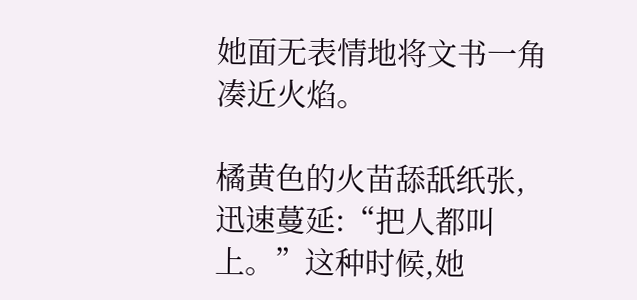她面无表情地将文书一角凑近火焰。

橘黄色的火苗舔舐纸张,迅速蔓延:“把人都叫上。”这种时候,她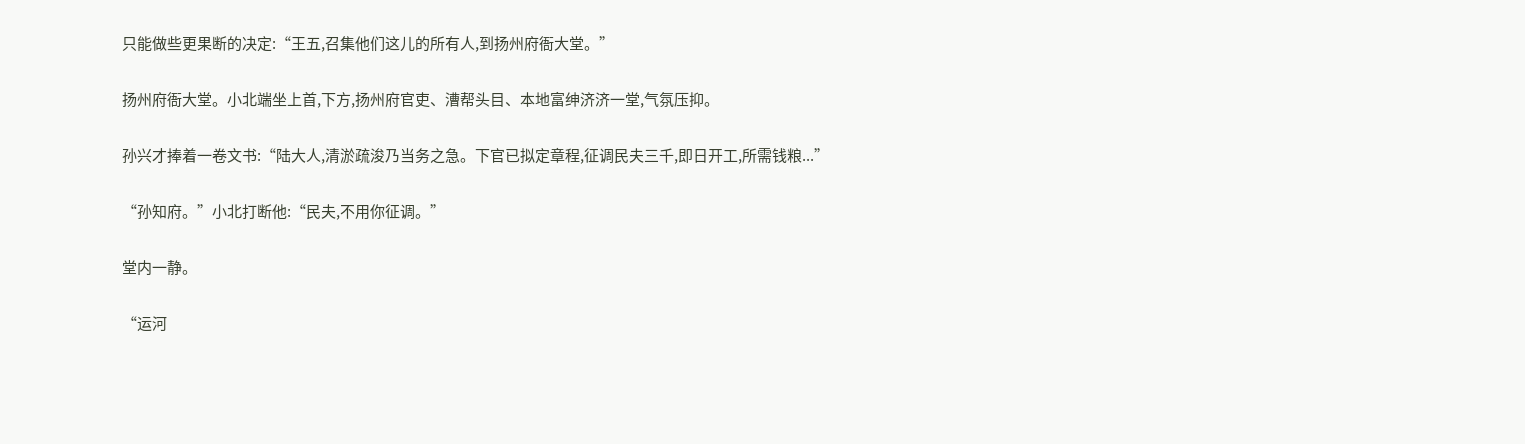只能做些更果断的决定:“王五,召集他们这儿的所有人,到扬州府衙大堂。”

扬州府衙大堂。小北端坐上首,下方,扬州府官吏、漕帮头目、本地富绅济济一堂,气氛压抑。

孙兴才捧着一卷文书:“陆大人,清淤疏浚乃当务之急。下官已拟定章程,征调民夫三千,即日开工,所需钱粮...”

“孙知府。”小北打断他:“民夫,不用你征调。”

堂内一静。

“运河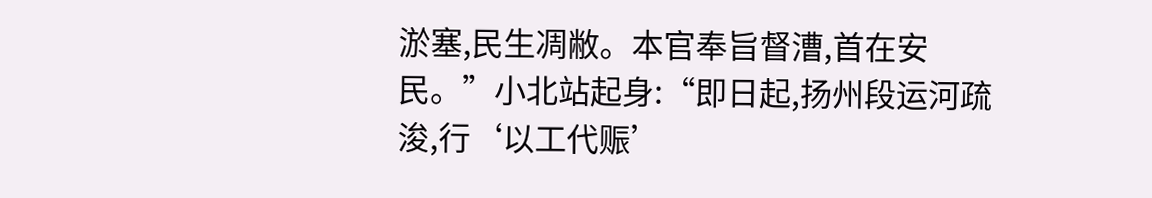淤塞,民生凋敝。本官奉旨督漕,首在安民。”小北站起身:“即日起,扬州段运河疏浚,行‘以工代赈’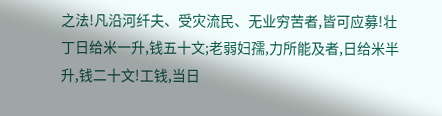之法!凡沿河纤夫、受灾流民、无业穷苦者,皆可应募!壮丁日给米一升,钱五十文;老弱妇孺,力所能及者,日给米半升,钱二十文!工钱,当日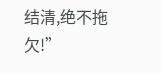结清,绝不拖欠!”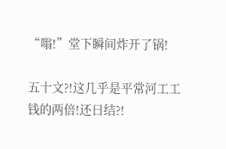“嗡!”堂下瞬间炸开了锅!

五十文?!这几乎是平常河工工钱的两倍!还日结?!